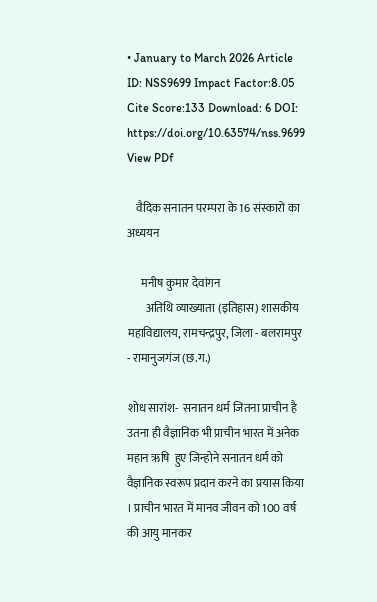• January to March 2026 Article ID: NSS9699 Impact Factor:8.05 Cite Score:133 Download: 6 DOI: https://doi.org/10.63574/nss.9699 View PDf

    वैदिक सनातन परम्परा के 16 संस्कारो का अध्ययन

      मनीष कुमार देवांगन
        अतिथि व्याख्याता (इतिहास) शासकीय महाविद्यालय, रामचन्द्रपुर, जिला - बलरामपुर - रामानुजगंज (छ.ग.)

शोध सारांश-  सनातन धर्म जितना प्राचीन है उतना ही वैज्ञानिक भी प्राचीन भारत में अनेक महान ऋषि  हुए जिन्होने सनातन धर्म को वैज्ञानिक स्वरूप प्रदान करने का प्रयास किया । प्राचीन भारत में मानव जीवन को 100 वर्ष की आयु मानकर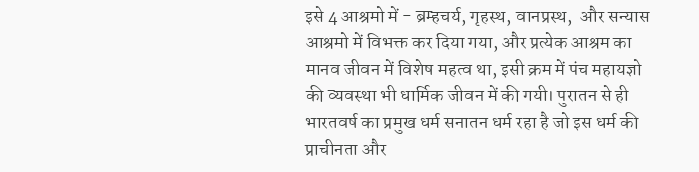इसे 4 आश्रमो में - ब्रम्हचर्य, गृहस्थ, वानप्रस्थ,  और सन्यास आश्रमो में विभक्त कर दिया गया, और प्रत्येक आश्रम का मानव जीवन में विशेष महत्व था, इसी क्रम में पंच महायज्ञो की व्यवस्था भी धार्मिक जीवन में की गयी। पुरातन से ही भारतवर्ष का प्रमुख धर्म सनातन धर्म रहा है जो इस धर्म की प्राचीनता और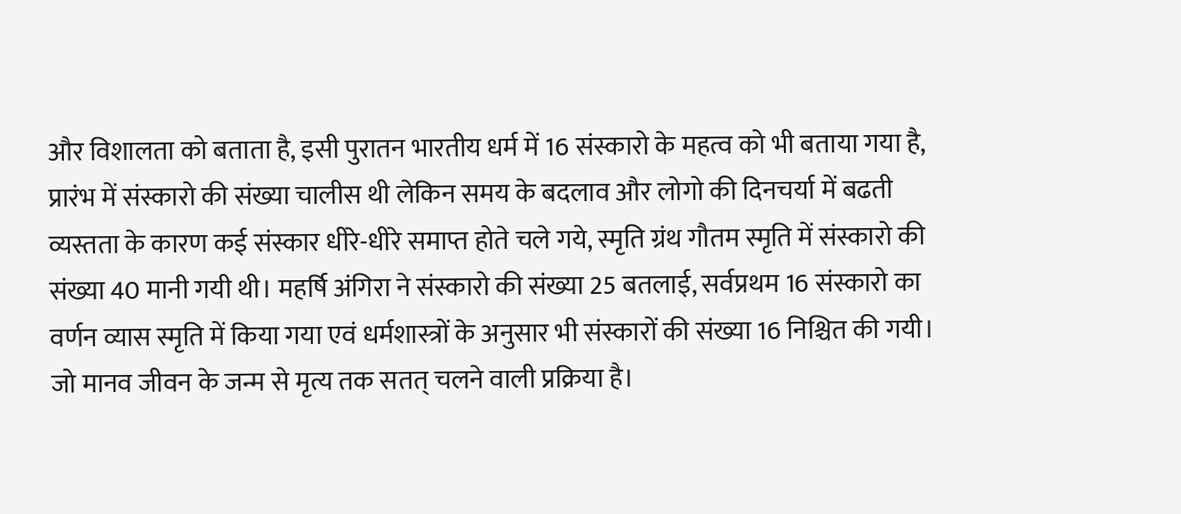और विशालता को बताता है, इसी पुरातन भारतीय धर्म में 16 संस्कारो के महत्व को भी बताया गया है, प्रारंभ में संस्कारो की संख्या चालीस थी लेकिन समय के बदलाव और लोगो की दिनचर्या में बढती व्यस्तता के कारण कई संस्कार धीरे-धीरे समाप्त होते चले गये, स्मृति ग्रंथ गौतम स्मृति में संस्कारो की संख्या 40 मानी गयी थी। महर्षि अंगिरा ने संस्कारो की संख्या 25 बतलाई, सर्वप्रथम 16 संस्कारो का वर्णन व्यास स्मृति में किया गया एवं धर्मशास्त्रों के अनुसार भी संस्कारों की संख्या 16 निश्चित की गयी। जो मानव जीवन के जन्म से मृत्य तक सतत् चलने वाली प्रक्रिया है।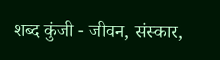शब्द कुंजी - जीवन, संस्कार,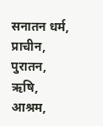सनातन धर्म, प्राचीन, पुरातन, ऋषि, आश्रम,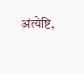अंत्येष्टि,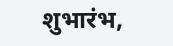शुभारंभ,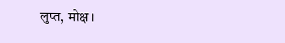लुप्त, मोक्ष।